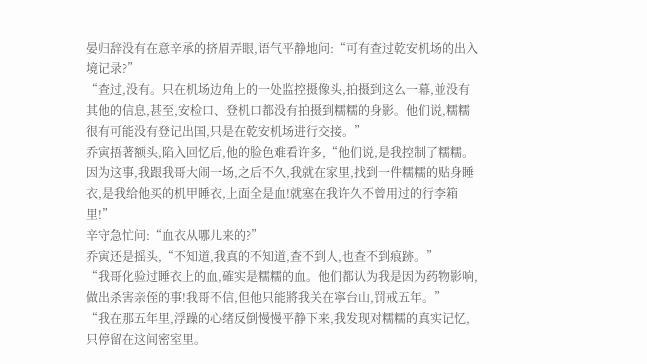晏归辞没有在意辛承的挤眉弄眼,语气平静地问:“可有查过乾安机场的出入境记录?”
“查过,没有。只在机场边角上的一处监控摄像头,拍摄到这么一幕,並没有其他的信息,甚至,安检口、登机口都没有拍摄到糯糯的身影。他们说,糯糯很有可能没有登记出国,只是在乾安机场进行交接。”
乔寅捂著额头,陷入回忆后,他的脸色难看许多,“他们说,是我控制了糯糯。因为这事,我跟我哥大闹一场,之后不久,我就在家里,找到一件糯糯的贴身睡衣,是我给他买的机甲睡衣,上面全是血!就塞在我许久不曾用过的行李箱里!”
辛守急忙问:“血衣从哪儿来的?”
乔寅还是摇头,“不知道,我真的不知道,查不到人,也查不到痕跡。”
“我哥化验过睡衣上的血,確实是糯糯的血。他们都认为我是因为药物影响,做出杀害亲侄的事!我哥不信,但他只能將我关在寧台山,罚戒五年。”
“我在那五年里,浮躁的心绪反倒慢慢平静下来,我发现对糯糯的真实记忆,只停留在这间密室里。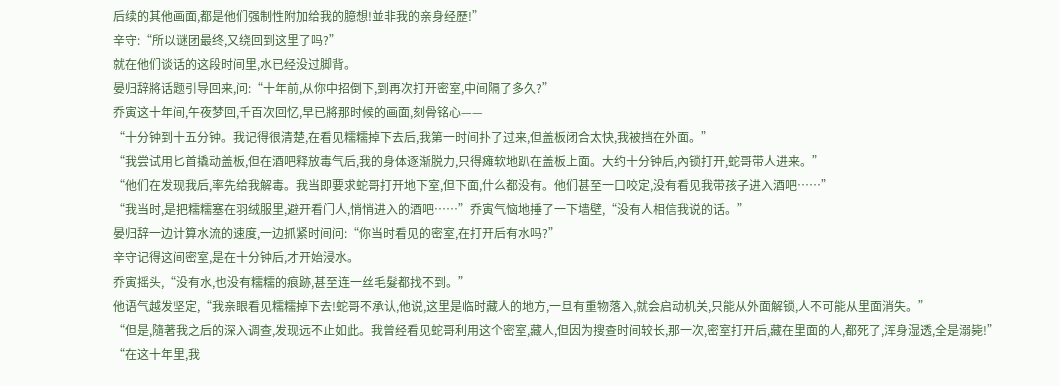后续的其他画面,都是他们强制性附加给我的臆想!並非我的亲身经歷!”
辛守:“所以谜团最终,又绕回到这里了吗?”
就在他们谈话的这段时间里,水已经没过脚背。
晏归辞將话题引导回来,问:“十年前,从你中招倒下,到再次打开密室,中间隔了多久?”
乔寅这十年间,午夜梦回,千百次回忆,早已將那时候的画面,刻骨铭心——
“十分钟到十五分钟。我记得很清楚,在看见糯糯掉下去后,我第一时间扑了过来,但盖板闭合太快,我被挡在外面。”
“我尝试用匕首撬动盖板,但在酒吧释放毒气后,我的身体逐渐脱力,只得瘫软地趴在盖板上面。大约十分钟后,內锁打开,蛇哥带人进来。”
“他们在发现我后,率先给我解毒。我当即要求蛇哥打开地下室,但下面,什么都没有。他们甚至一口咬定,没有看见我带孩子进入酒吧……”
“我当时,是把糯糯塞在羽绒服里,避开看门人,悄悄进入的酒吧……”乔寅气恼地捶了一下墙壁,“没有人相信我说的话。”
晏归辞一边计算水流的速度,一边抓紧时间问:“你当时看见的密室,在打开后有水吗?”
辛守记得这间密室,是在十分钟后,才开始浸水。
乔寅摇头,“没有水,也没有糯糯的痕跡,甚至连一丝毛髮都找不到。”
他语气越发坚定,“我亲眼看见糯糯掉下去!蛇哥不承认,他说,这里是临时藏人的地方,一旦有重物落入,就会启动机关,只能从外面解锁,人不可能从里面消失。”
“但是,隨著我之后的深入调查,发现远不止如此。我曾经看见蛇哥利用这个密室,藏人,但因为搜查时间较长,那一次,密室打开后,藏在里面的人,都死了,浑身湿透,全是溺毙!”
“在这十年里,我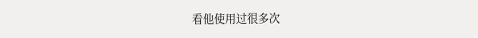看他使用过很多次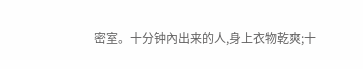密室。十分钟內出来的人,身上衣物乾爽;十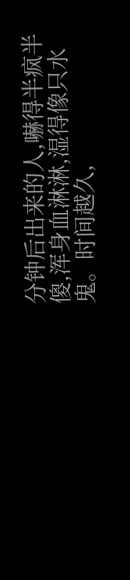分钟后出来的人,嚇得半疯半傻,浑身血淋淋,湿得像只水鬼。时间越久,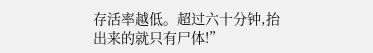存活率越低。超过六十分钟,抬出来的就只有尸体!”